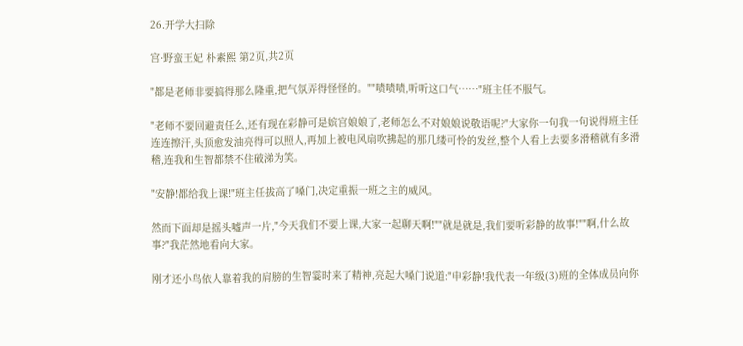26.开学大扫除

宫·野蛮王妃 朴素熙 第2页,共2页

"都是老师非要搞得那么隆重,把气氛弄得怪怪的。""啧啧啧,听听这口气……"班主任不服气。

"老师不要回避责任么,还有现在彩静可是嫔宫娘娘了,老师怎么不对娘娘说敬语呢?"大家你一句我一句说得班主任连连擦汗,头顶愈发油亮得可以照人,再加上被电风扇吹拂起的那几缕可怜的发丝,整个人看上去要多滑稽就有多滑稽,连我和生智都禁不住破涕为笑。

"安静!都给我上课!"班主任拔高了嗓门,决定重振一班之主的威风。

然而下面却是摇头嘘声一片,"今天我们不要上课,大家一起聊天啊!""就是就是,我们要听彩静的故事!""啊,什么故事?"我茫然地看向大家。

刚才还小鸟依人靠着我的肩膀的生智霎时来了精神,亮起大嗓门说道:"申彩静!我代表一年级(3)班的全体成员向你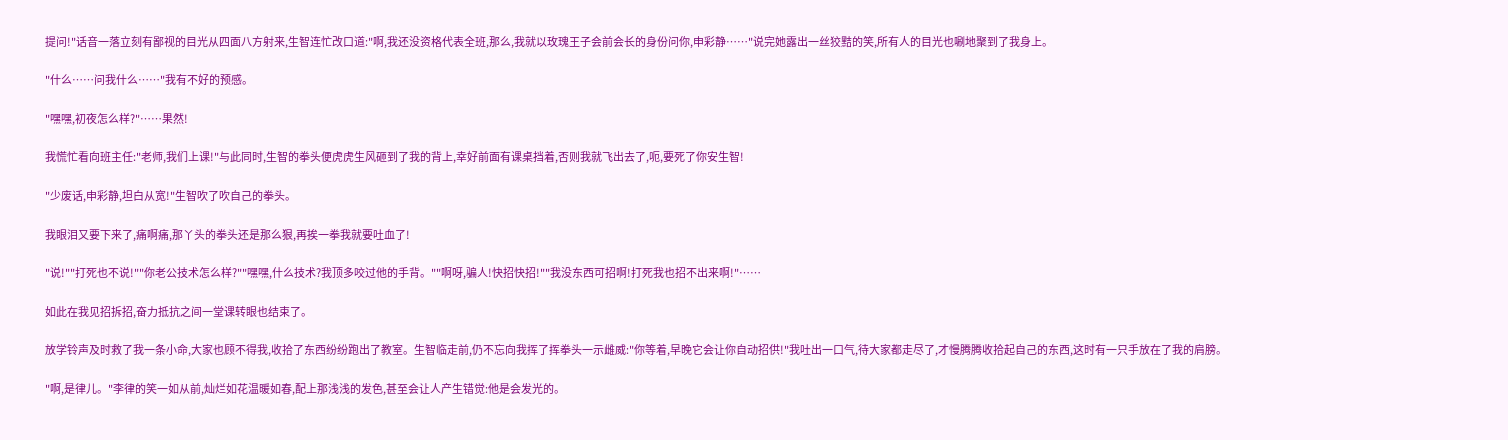提问!"话音一落立刻有鄙视的目光从四面八方射来,生智连忙改口道:"啊,我还没资格代表全班,那么,我就以玫瑰王子会前会长的身份问你,申彩静……"说完她露出一丝狡黠的笑,所有人的目光也唰地聚到了我身上。

"什么……问我什么……"我有不好的预感。

"嘿嘿,初夜怎么样?"……果然!

我慌忙看向班主任:"老师,我们上课!"与此同时,生智的拳头便虎虎生风砸到了我的背上,幸好前面有课桌挡着,否则我就飞出去了,呃,要死了你安生智!

"少废话,申彩静,坦白从宽!"生智吹了吹自己的拳头。

我眼泪又要下来了,痛啊痛,那丫头的拳头还是那么狠,再挨一拳我就要吐血了!

"说!""打死也不说!""你老公技术怎么样?""嘿嘿,什么技术?我顶多咬过他的手背。""啊呀,骗人!快招快招!""我没东西可招啊!打死我也招不出来啊!"……

如此在我见招拆招,奋力抵抗之间一堂课转眼也结束了。

放学铃声及时救了我一条小命,大家也顾不得我,收拾了东西纷纷跑出了教室。生智临走前,仍不忘向我挥了挥拳头一示雌威:"你等着,早晚它会让你自动招供!"我吐出一口气,待大家都走尽了,才慢腾腾收拾起自己的东西,这时有一只手放在了我的肩膀。

"啊,是律儿。"李律的笑一如从前,灿烂如花温暖如春,配上那浅浅的发色,甚至会让人产生错觉:他是会发光的。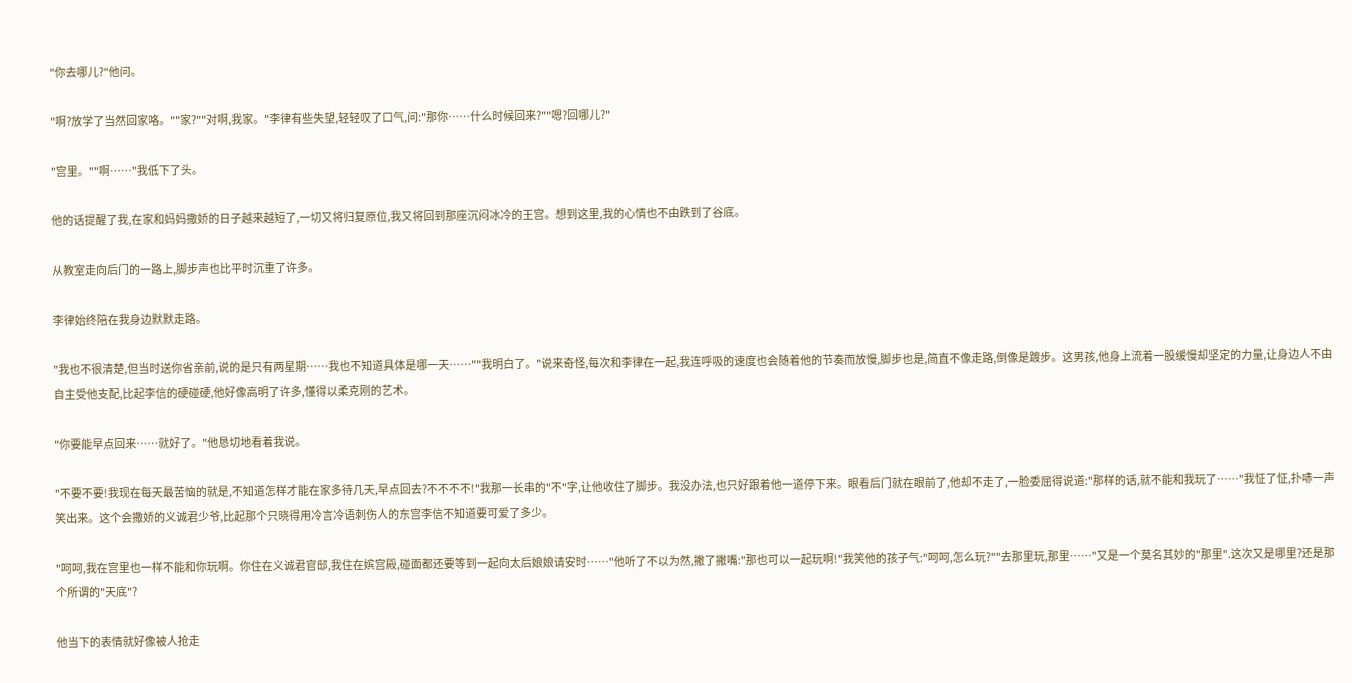"你去哪儿?"他问。

"啊?放学了当然回家咯。""家?""对啊,我家。"李律有些失望,轻轻叹了口气,问:"那你……什么时候回来?""嗯?回哪儿?"

"宫里。""啊……"我低下了头。

他的话提醒了我,在家和妈妈撒娇的日子越来越短了,一切又将归复原位,我又将回到那座沉闷冰冷的王宫。想到这里,我的心情也不由跌到了谷底。

从教室走向后门的一路上,脚步声也比平时沉重了许多。

李律始终陪在我身边默默走路。

"我也不很清楚,但当时送你省亲前,说的是只有两星期……我也不知道具体是哪一天……""我明白了。"说来奇怪,每次和李律在一起,我连呼吸的速度也会随着他的节奏而放慢,脚步也是,简直不像走路,倒像是踱步。这男孩,他身上流着一股缓慢却坚定的力量,让身边人不由自主受他支配,比起李信的硬碰硬,他好像高明了许多,懂得以柔克刚的艺术。

"你要能早点回来……就好了。"他恳切地看着我说。

"不要不要!我现在每天最苦恼的就是,不知道怎样才能在家多待几天,早点回去?不不不不!"我那一长串的"不"字,让他收住了脚步。我没办法,也只好跟着他一道停下来。眼看后门就在眼前了,他却不走了,一脸委屈得说道:"那样的话,就不能和我玩了……"我怔了怔,扑哧一声笑出来。这个会撒娇的义诚君少爷,比起那个只晓得用冷言冷语刺伤人的东宫李信不知道要可爱了多少。

"呵呵,我在宫里也一样不能和你玩啊。你住在义诚君官邸,我住在嫔宫殿,碰面都还要等到一起向太后娘娘请安时……"他听了不以为然,撇了撇嘴:"那也可以一起玩啊!"我笑他的孩子气:"呵呵,怎么玩?""去那里玩,那里……"又是一个莫名其妙的"那里".这次又是哪里?还是那个所谓的"天底"?

他当下的表情就好像被人抢走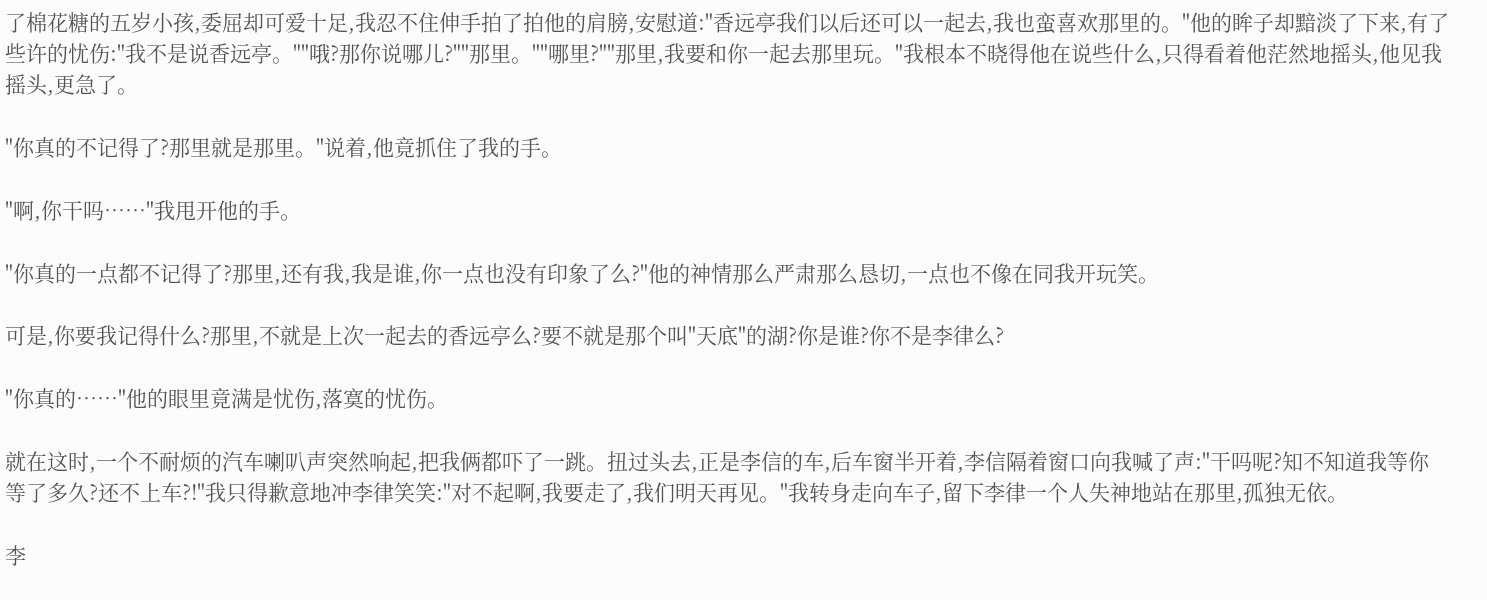了棉花糖的五岁小孩,委屈却可爱十足,我忍不住伸手拍了拍他的肩膀,安慰道:"香远亭我们以后还可以一起去,我也蛮喜欢那里的。"他的眸子却黯淡了下来,有了些许的忧伤:"我不是说香远亭。""哦?那你说哪儿?""那里。""哪里?""那里,我要和你一起去那里玩。"我根本不晓得他在说些什么,只得看着他茫然地摇头,他见我摇头,更急了。

"你真的不记得了?那里就是那里。"说着,他竟抓住了我的手。

"啊,你干吗……"我甩开他的手。

"你真的一点都不记得了?那里,还有我,我是谁,你一点也没有印象了么?"他的神情那么严肃那么恳切,一点也不像在同我开玩笑。

可是,你要我记得什么?那里,不就是上次一起去的香远亭么?要不就是那个叫"天底"的湖?你是谁?你不是李律么?

"你真的……"他的眼里竟满是忧伤,落寞的忧伤。

就在这时,一个不耐烦的汽车喇叭声突然响起,把我俩都吓了一跳。扭过头去,正是李信的车,后车窗半开着,李信隔着窗口向我喊了声:"干吗呢?知不知道我等你等了多久?还不上车?!"我只得歉意地冲李律笑笑:"对不起啊,我要走了,我们明天再见。"我转身走向车子,留下李律一个人失神地站在那里,孤独无依。

李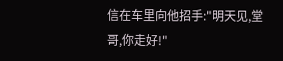信在车里向他招手:"明天见,堂哥,你走好!"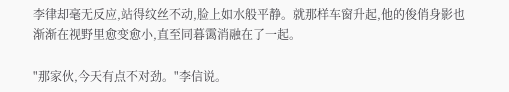李律却毫无反应,站得纹丝不动,脸上如水般平静。就那样车窗升起,他的俊俏身影也渐渐在视野里愈变愈小,直至同暮霭消融在了一起。

"那家伙,今天有点不对劲。"李信说。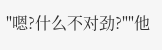"嗯?什么不对劲?""他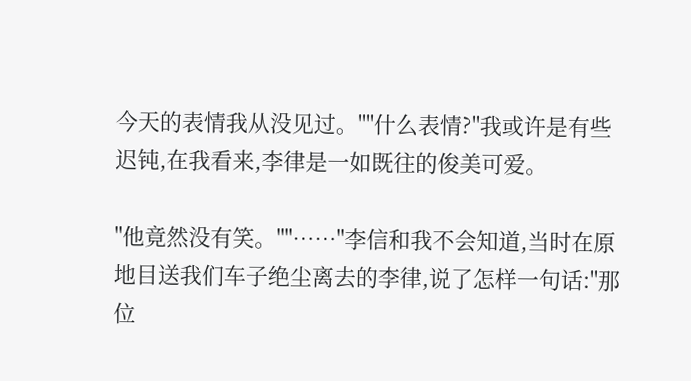今天的表情我从没见过。""什么表情?"我或许是有些迟钝,在我看来,李律是一如既往的俊美可爱。

"他竟然没有笑。""……"李信和我不会知道,当时在原地目送我们车子绝尘离去的李律,说了怎样一句话:"那位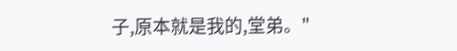子,原本就是我的,堂弟。"